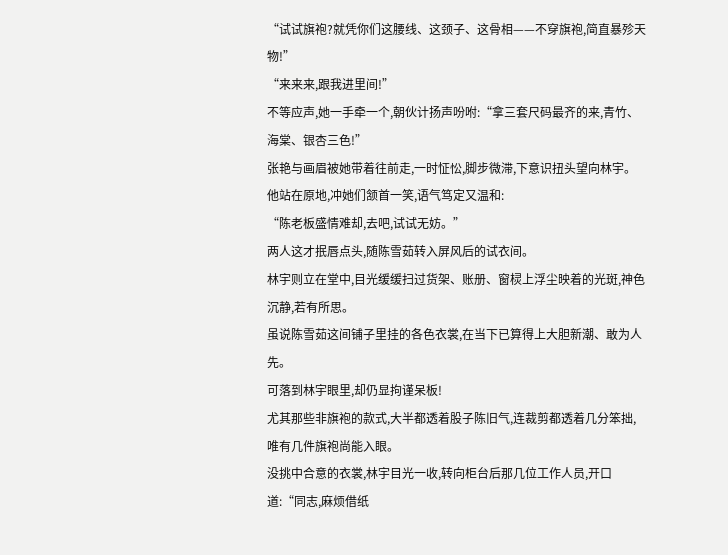“试试旗袍?就凭你们这腰线、这颈子、这骨相——不穿旗袍,简直暴殄天物!”
“来来来,跟我进里间!”
不等应声,她一手牵一个,朝伙计扬声吩咐:“拿三套尺码最齐的来,青竹、海棠、银杏三色!”
张艳与画眉被她带着往前走,一时怔忪,脚步微滞,下意识扭头望向林宇。
他站在原地,冲她们颔首一笑,语气笃定又温和:
“陈老板盛情难却,去吧,试试无妨。”
两人这才抿唇点头,随陈雪茹转入屏风后的试衣间。
林宇则立在堂中,目光缓缓扫过货架、账册、窗棂上浮尘映着的光斑,神色沉静,若有所思。
虽说陈雪茹这间铺子里挂的各色衣裳,在当下已算得上大胆新潮、敢为人先。
可落到林宇眼里,却仍显拘谨呆板!
尤其那些非旗袍的款式,大半都透着股子陈旧气,连裁剪都透着几分笨拙,唯有几件旗袍尚能入眼。
没挑中合意的衣裳,林宇目光一收,转向柜台后那几位工作人员,开口道:“同志,麻烦借纸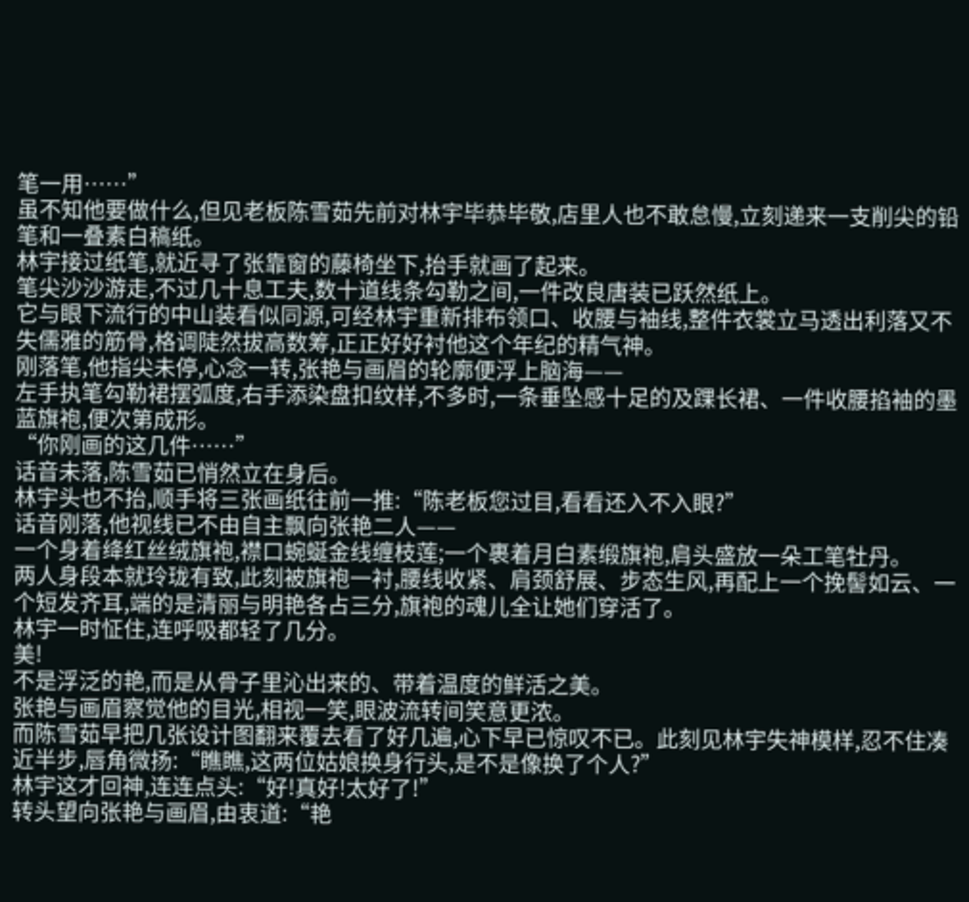笔一用……”
虽不知他要做什么,但见老板陈雪茹先前对林宇毕恭毕敬,店里人也不敢怠慢,立刻递来一支削尖的铅笔和一叠素白稿纸。
林宇接过纸笔,就近寻了张靠窗的藤椅坐下,抬手就画了起来。
笔尖沙沙游走,不过几十息工夫,数十道线条勾勒之间,一件改良唐装已跃然纸上。
它与眼下流行的中山装看似同源,可经林宇重新排布领口、收腰与袖线,整件衣裳立马透出利落又不失儒雅的筋骨,格调陡然拔高数筹,正正好好衬他这个年纪的精气神。
刚落笔,他指尖未停,心念一转,张艳与画眉的轮廓便浮上脑海——
左手执笔勾勒裙摆弧度,右手添染盘扣纹样,不多时,一条垂坠感十足的及踝长裙、一件收腰掐袖的墨蓝旗袍,便次第成形。
“你刚画的这几件……”
话音未落,陈雪茹已悄然立在身后。
林宇头也不抬,顺手将三张画纸往前一推:“陈老板您过目,看看还入不入眼?”
话音刚落,他视线已不由自主飘向张艳二人——
一个身着绛红丝绒旗袍,襟口蜿蜒金线缠枝莲;一个裹着月白素缎旗袍,肩头盛放一朵工笔牡丹。
两人身段本就玲珑有致,此刻被旗袍一衬,腰线收紧、肩颈舒展、步态生风,再配上一个挽髻如云、一个短发齐耳,端的是清丽与明艳各占三分,旗袍的魂儿全让她们穿活了。
林宇一时怔住,连呼吸都轻了几分。
美!
不是浮泛的艳,而是从骨子里沁出来的、带着温度的鲜活之美。
张艳与画眉察觉他的目光,相视一笑,眼波流转间笑意更浓。
而陈雪茹早把几张设计图翻来覆去看了好几遍,心下早已惊叹不已。此刻见林宇失神模样,忍不住凑近半步,唇角微扬:“瞧瞧,这两位姑娘换身行头,是不是像换了个人?”
林宇这才回神,连连点头:“好!真好!太好了!”
转头望向张艳与画眉,由衷道:“艳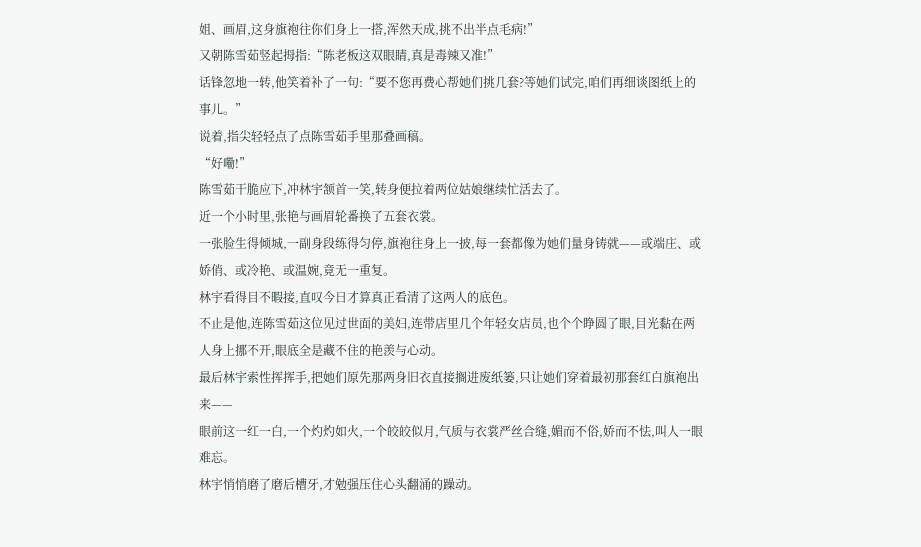姐、画眉,这身旗袍往你们身上一搭,浑然天成,挑不出半点毛病!”
又朝陈雪茹竖起拇指:“陈老板这双眼睛,真是毒辣又准!”
话锋忽地一转,他笑着补了一句:“要不您再费心帮她们挑几套?等她们试完,咱们再细谈图纸上的事儿。”
说着,指尖轻轻点了点陈雪茹手里那叠画稿。
“好嘞!”
陈雪茹干脆应下,冲林宇颔首一笑,转身便拉着两位姑娘继续忙活去了。
近一个小时里,张艳与画眉轮番换了五套衣裳。
一张脸生得倾城,一副身段练得匀停,旗袍往身上一披,每一套都像为她们量身铸就——或端庄、或娇俏、或冷艳、或温婉,竟无一重复。
林宇看得目不暇接,直叹今日才算真正看清了这两人的底色。
不止是他,连陈雪茹这位见过世面的美妇,连带店里几个年轻女店员,也个个睁圆了眼,目光黏在两人身上挪不开,眼底全是藏不住的艳羡与心动。
最后林宇索性挥挥手,把她们原先那两身旧衣直接搁进废纸篓,只让她们穿着最初那套红白旗袍出来——
眼前这一红一白,一个灼灼如火,一个皎皎似月,气质与衣裳严丝合缝,媚而不俗,娇而不怯,叫人一眼难忘。
林宇悄悄磨了磨后槽牙,才勉强压住心头翻涌的躁动。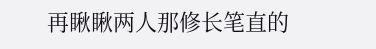再瞅瞅两人那修长笔直的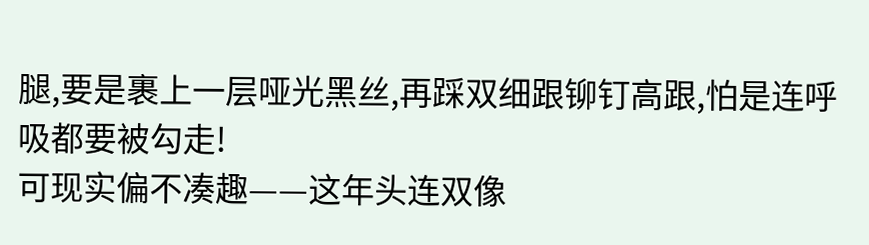腿,要是裹上一层哑光黑丝,再踩双细跟铆钉高跟,怕是连呼吸都要被勾走!
可现实偏不凑趣——这年头连双像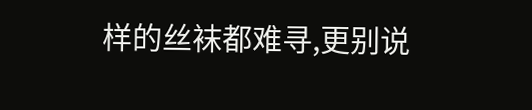样的丝袜都难寻,更别说